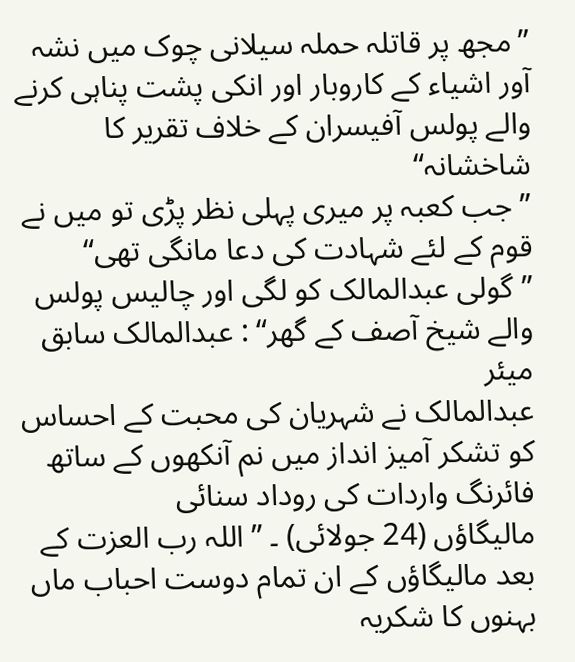”مجھ پر قاتلہ حملہ سیلانی چوک میں نشہ آور اشیاء کے کاروبار اور انکی پشت پناہی کرنے والے پولس آفیسران کے خلاف تقریر کا شاخشانہ“
”جب کعبہ پر میری پہلی نظر پڑی تو میں نے قوم کے لئے شہادت کی دعا مانگی تھی“
”گولی عبدالمالک کو لگی اور چالیس پولس والے شیخ آصف کے گھر“ : عبدالمالک سابق میئر
عبدالمالک نے شہریان کی محبت کے احساس کو تشکر آمیز انداز میں نم آنکھوں کے ساتھ فائرنگ واردات کی روداد سنائی
مالیگاؤں (24 جولائی) ۔ ”اللہ رب العزت کے بعد مالیگاؤں کے ان تمام دوست احباب ماں بہنوں کا شکریہ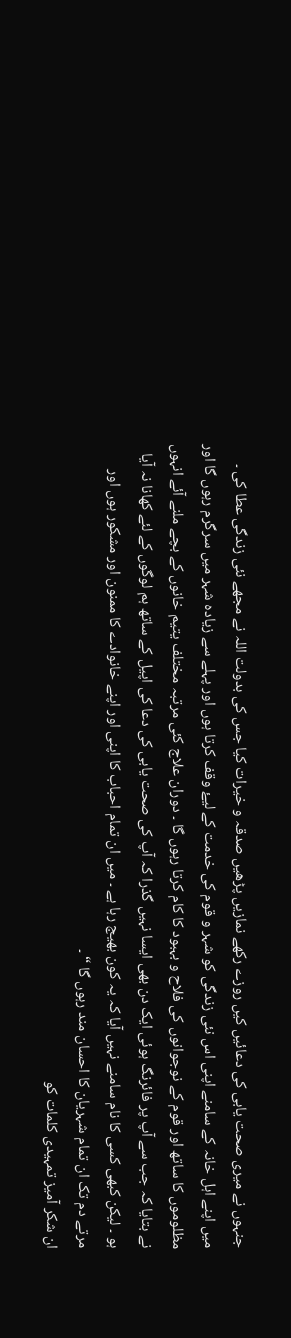جنہوں نے میری صحت یابی کی دعائیں کیں روزے رکھے نمازیں پڑھیں صدقہ و خیرات کیا جس کی بدولت اللہ نے مجھے نئی زندگی عطا کی ۔ میں اپنے اہل خانہ کے سامنے اپنی اس نئی زندگی کو شہر و قوم کی خدمت کے لیۓ وقف کرتا ہوں اور پہلے سے زیادہ شہر میں سرگرم رہوں گا اور مظلوموں کا ساتھ اور قوم کے نوجوانوں کی فلاح و بہبود کا کام کرتا رہوں گا ۔ دوران علاج کئی مرتبہ مختلف یتیم خانوں کے بچے ملنے آئے انہوں نے بتایا کہ جب سے آپ پر فائرنگ ہوئی ایک دن بھی ایسا نہیں گذرا کہ آپ کی صحت یابی کی دعا کی اپیل کے ساتھ ہم لوگوں کے لئے کھانا نہ آیا ہو ۔ لیکن کبھی کسی کا نام سامنے نہیں آیا کہ یہ کون بھیج رہا ہے ۔ میں ان تمام احباب کا اپنی اور اپنے خانوادے کا ممنون اور مشکور ہوں اور مرتے دم تک ان تمام شہریان کا احسان مند رہوں گا “ ۔
ان شکر آمیز تمہیدی کلمات کو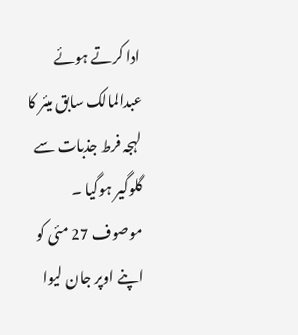ادا کرتے ہوئے عبدالمالک سابق میئر کا لہجہ فرط جذبات سے گلوگیر ہوگیا ۔ موصوف 27 مئی کو اپنے اوپر جان لیوا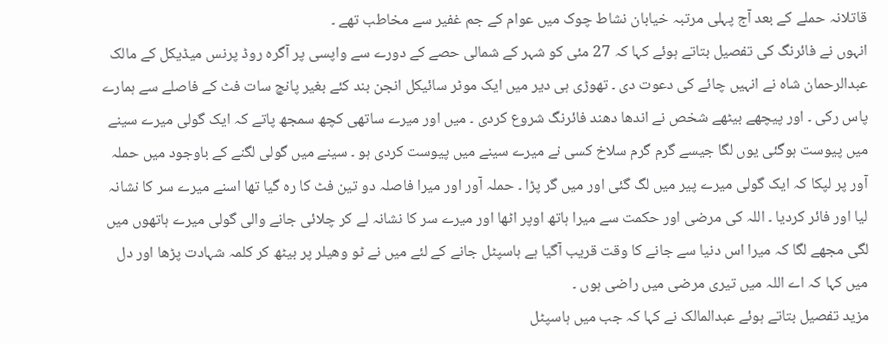قاتلانہ حملے کے بعد آج پہلی مرتبہ خیابان نشاط چوک میں عوام کے جم غفیر سے مخاطب تھے ۔
انہوں نے فائرنگ کی تفصیل بتاتے ہوئے کہا کہ 27 مئی کو شہر کے شمالی حصے کے دورے سے واپسی پر آگرہ روڈ پرنس میڈیکل کے مالک عبدالرحمان شاہ نے انہیں چائے کی دعوت دی ۔ تھوڑی ہی دیر میں ایک موٹر سائیکل انجن بند کئے بغیر پانچ سات فٹ کے فاصلے سے ہمارے پاس رکی ۔ اور پیچھے بیٹھے شخص نے اندھا دھند فائرنگ شروع کردی ۔ میں اور میرے ساتھی کچھ سمجھ پاتے کہ ایک گولی میرے سینے میں پیوست ہوگئی یوں لگا جیسے گرم گرم سلاخ کسی نے میرے سینے میں پیوست کردی ہو ۔ سینے میں گولی لگنے کے باوجود میں حملہ آور پر لپکا کہ ایک گولی میرے پیر میں لگ گئی اور میں گر پڑا ۔ حملہ آور اور میرا فاصلہ دو تین فٹ کا رہ گیا تھا اسنے میرے سر کا نشانہ لیا اور فائر کردیا ۔ اللہ کی مرضی اور حکمت سے میرا ہاتھ اوپر اٹھا اور میرے سر کا نشانہ لے کر چلائی جانے والی گولی میرے ہاتھوں میں لگی مجھے لگا کہ میرا اس دنیا سے جانے کا وقت قریب آگیا ہے ہاسپٹل جانے کے لئے میں نے ٹو وھیلر پر بیٹھ کر کلمہ شہادت پڑھا اور دل میں کہا کہ اے اللہ میں تیری مرضی میں راضی ہوں ۔
مزید تفصیل بتاتے ہوئے عبدالمالک نے کہا کہ جب میں ہاسپٹل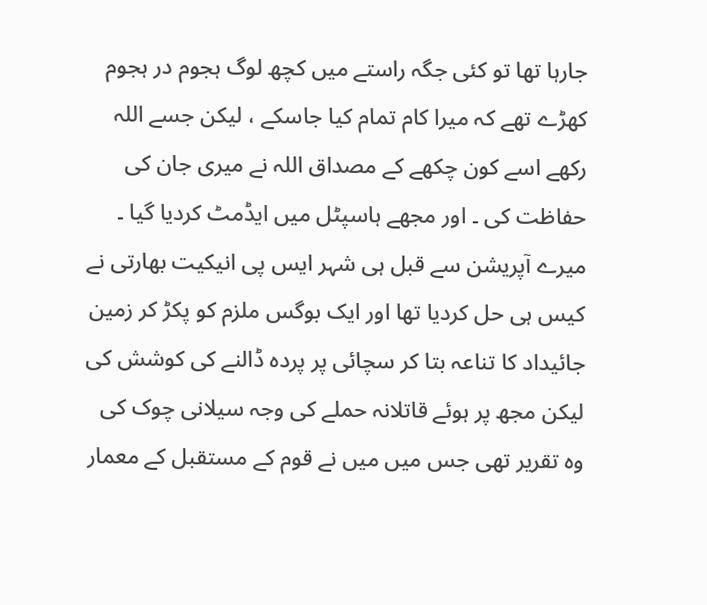جارہا تھا تو کئی جگہ راستے میں کچھ لوگ ہجوم در ہجوم کھڑے تھے کہ میرا کام تمام کیا جاسکے ، لیکن جسے اللہ رکھے اسے کون چکھے کے مصداق اللہ نے میری جان کی حفاظت کی ۔ اور مجھے ہاسپٹل میں ایڈمٹ کردیا گیا ۔ میرے آپریشن سے قبل ہی شہر ایس پی انیکیت بھارتی نے کیس ہی حل کردیا تھا اور ایک بوگس ملزم کو پکڑ کر زمین جائیداد کا تناعہ بتا کر سچائی پر پردہ ڈالنے کی کوشش کی لیکن مجھ پر ہوئے قاتلانہ حملے کی وجہ سیلانی چوک کی وہ تقریر تھی جس میں میں نے قوم کے مستقبل کے معمار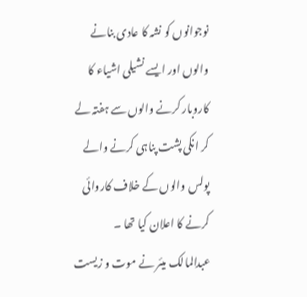نوجوانوں کو نشہ کا عادی بنانے والوں اور ایسے نشیلی اشیاء کا کاروبار کرنے والوں سے ہفتہ لے کر انکی پشت پناہی کرنے والے پولس والوں کے خلاف کاروائی کرنے کا اعلان کیا تھا ۔
عبدالمالک میئر نے موت و زیست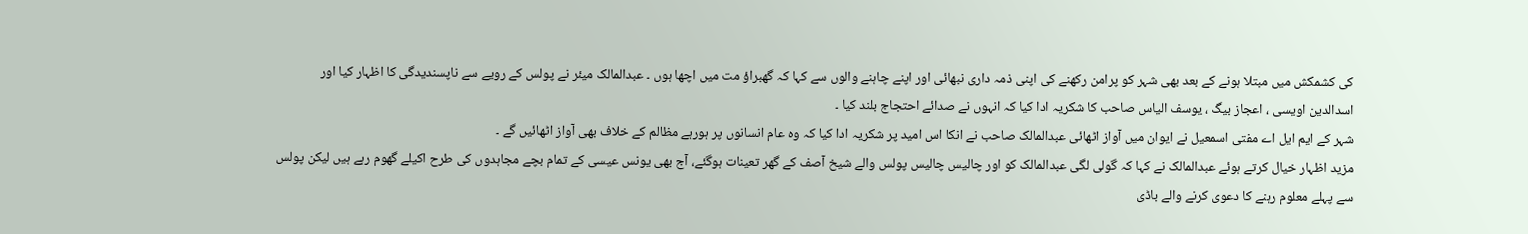کی کشمکش میں مبتلا ہونے کے بعد بھی شہر کو پرامن رکھنے کی اپنی ذمہ داری نبھائی اور اپنے چاہنے والوں سے کہا کہ گھبراؤ مت میں اچھا ہوں ۔ عبدالمالک میئر نے پولس کے رویے سے ناپسندیدگی کا اظہار کیا اور اسدالدین اویسی ، اعجاز بیگ ، یوسف الیاس صاحب کا شکریہ ادا کیا کہ انہوں نے صدائے احتجاج بلند کیا ۔
شہر کے ایم ایل اے مفتی اسمعیل نے ایوان میں آواز اٹھائی عبدالمالک صاحب نے انکا اس امید پر شکریہ ادا کیا کہ وہ عام انسانوں پر ہورہے مظالم کے خلاف بھی آواز اٹھائیں گے ۔
مزید اظہار خیال کرتے ہوئے عبدالمالک نے کہا کہ گولی لگی عبدالمالک کو اور چالیس چالیس پولس والے شیخ آصف کے گھر تعینات ہوگئے، آج بھی یونس عیسی کے تمام بچے مجاہدوں کی طرح اکیلے گھوم رہے ہیں لیکن پولس سے پہلے معلوم رہنے کا دعوی کرنے والے باڈی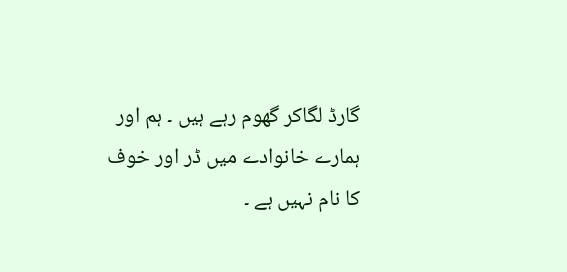گارڈ لگاکر گھوم رہے ہیں ۔ ہم اور ہمارے خانوادے میں ڈر اور خوف کا نام نہیں ہے ۔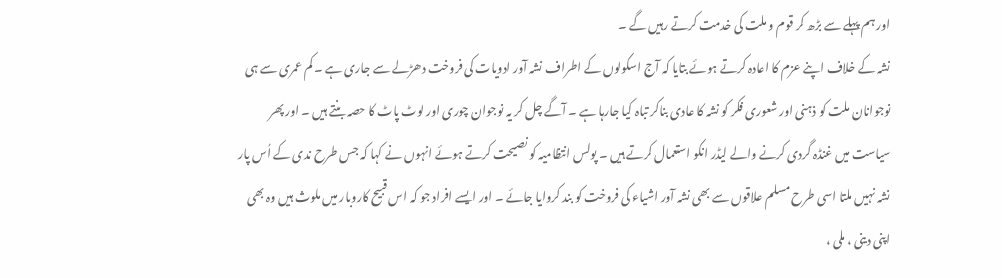اور ہم پہلے سے بڑھ کر قوم و ملت کی خدمت کرتے رہیں گے ۔
نشہ کے خلاف اپنے عزم کا اعادہ کرتے ہوئے بتایا کہ آج اسکولوں کے اطراف نشہ آور ادویات کی فروخت دھڑلے سے جاری ہے ۔ کم عمری سے ہی نوجوانان ملت کو ذہنی اور شعوری فکر کو نشہ کا عادی بناکر تباہ کیا جارہا ہے ۔ آگے چل کر یہ نوجوان چوری اور لوٹ پاٹ کا حصہ بنتے ہیں ۔ اور پھر سیاست میں غنڈہ گردی کرنے والے لیڈر انکو استعمال کرتے ہیں ۔ پولس انتظامیہ کو نصیحت کرتے ہوئے انہوں نے کہا کہ جس طرح ندی کے اُس پار نشہ نہیں ملتا اسی طرح مسلم علاقوں سے بھی نشہ آور اشیاء کی فروخت کو بند کروایا جائے ۔ اور ایسے افراد جو کہ اس قبیح کاروبار میں ملوث ہیں وہ بھی اپنی دینی ، ملی ،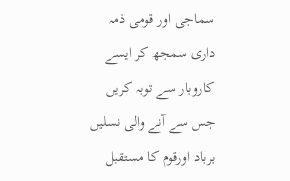سماجی اور قومی ذمہ داری سمجھ کر ایسے کاروبار سے توبہ کریں جس سے آنے والی نسلیں برباد اورقوم کا مستقبل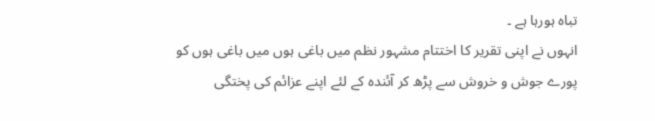تباہ ہورہا ہے ۔
انہوں نے اپنی تقریر کا اختتام مشہور نظم میں باغی ہوں میں باغی ہوں کو پورے جوش و خروش سے پڑھ کر آئندہ کے لئے اپنے عزائم کی پختگی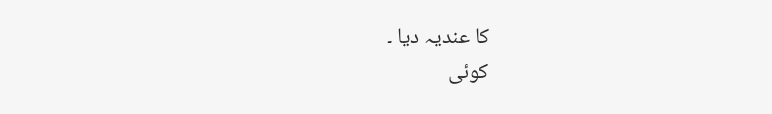کا عندیہ دیا ۔
کوئی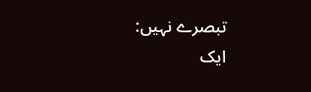تبصرے نہیں:
ایک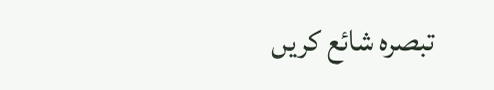تبصرہ شائع کریں